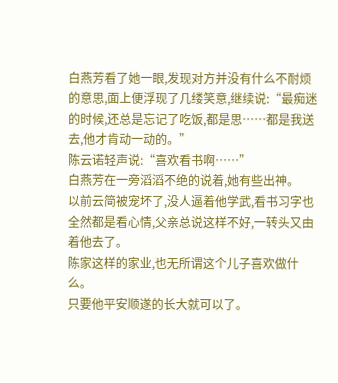白燕芳看了她一眼,发现对方并没有什么不耐烦的意思,面上便浮现了几缕笑意,继续说:“最痴迷的时候,还总是忘记了吃饭,都是思……都是我送去,他才肯动一动的。”
陈云诺轻声说:“喜欢看书啊……”
白燕芳在一旁滔滔不绝的说着,她有些出神。
以前云简被宠坏了,没人逼着他学武,看书习字也全然都是看心情,父亲总说这样不好,一转头又由着他去了。
陈家这样的家业,也无所谓这个儿子喜欢做什么。
只要他平安顺遂的长大就可以了。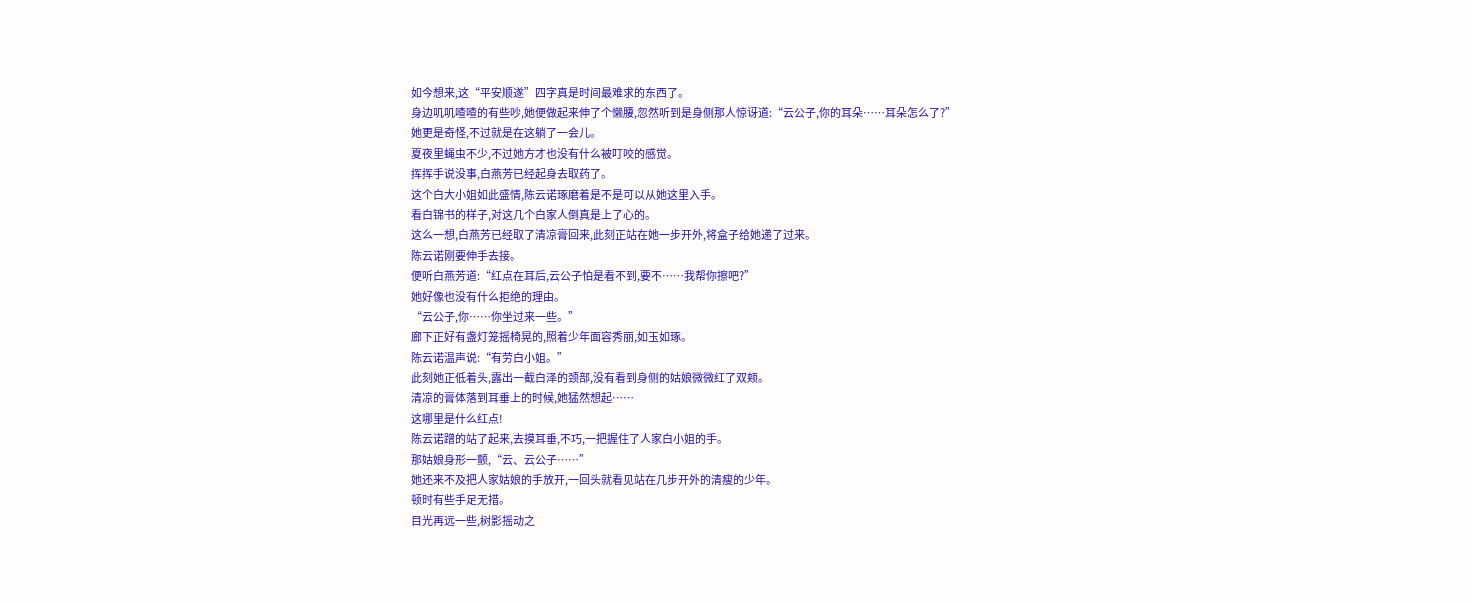如今想来,这“平安顺遂”四字真是时间最难求的东西了。
身边叽叽喳喳的有些吵,她便做起来伸了个懒腰,忽然听到是身侧那人惊讶道:“云公子,你的耳朵……耳朵怎么了?”
她更是奇怪,不过就是在这躺了一会儿。
夏夜里蝇虫不少,不过她方才也没有什么被叮咬的感觉。
挥挥手说没事,白燕芳已经起身去取药了。
这个白大小姐如此盛情,陈云诺琢磨着是不是可以从她这里入手。
看白锦书的样子,对这几个白家人倒真是上了心的。
这么一想,白燕芳已经取了清凉膏回来,此刻正站在她一步开外,将盒子给她递了过来。
陈云诺刚要伸手去接。
便听白燕芳道:“红点在耳后,云公子怕是看不到,要不……我帮你擦吧?”
她好像也没有什么拒绝的理由。
“云公子,你……你坐过来一些。”
廊下正好有盏灯笼摇椅晃的,照着少年面容秀丽,如玉如琢。
陈云诺温声说:“有劳白小姐。”
此刻她正低着头,露出一截白泽的颈部,没有看到身侧的姑娘微微红了双颊。
清凉的膏体落到耳垂上的时候,她猛然想起……
这哪里是什么红点!
陈云诺蹭的站了起来,去摸耳垂,不巧,一把握住了人家白小姐的手。
那姑娘身形一颤,“云、云公子……”
她还来不及把人家姑娘的手放开,一回头就看见站在几步开外的清瘦的少年。
顿时有些手足无措。
目光再远一些,树影摇动之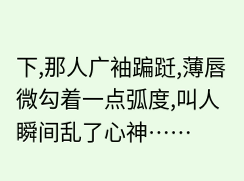下,那人广袖蹁跹,薄唇微勾着一点弧度,叫人瞬间乱了心神……